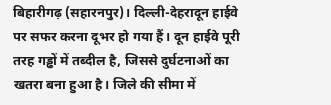बिहारीगढ़ (सहारनपुर)। दिल्ली-देहरादून हाईवे पर सफर करना दूभर हो गया हैं। दून हाईवे पूरी तरह गड्ढों में तब्दील है, जिससे दुर्घटनाओं का खतरा बना हुआ है। जिले की सीमा में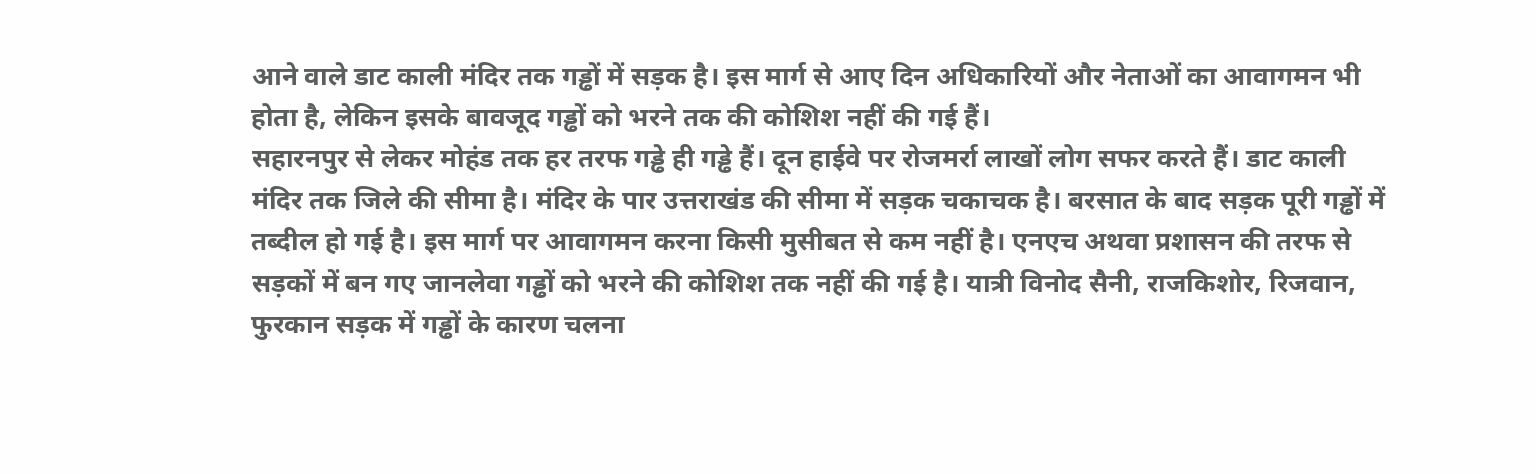आने वाले डाट काली मंदिर तक गड्ढों में सड़क है। इस मार्ग से आए दिन अधिकारियों और नेताओं का आवागमन भी होता है, लेकिन इसके बावजूद गड्ढों को भरने तक की कोशिश नहीं की गई हैं।
सहारनपुर से लेकर मोहंड तक हर तरफ गड्ढे ही गड्ढे हैं। दून हाईवे पर रोजमर्रा लाखों लोग सफर करते हैं। डाट काली मंदिर तक जिले की सीमा है। मंदिर के पार उत्तराखंड की सीमा में सड़क चकाचक है। बरसात के बाद सड़क पूरी गड्ढों में तब्दील हो गई है। इस मार्ग पर आवागमन करना किसी मुसीबत से कम नहीं है। एनएच अथवा प्रशासन की तरफ से सड़कों में बन गए जानलेवा गड्ढों को भरने की कोशिश तक नहीं की गई है। यात्री विनोद सैनी, राजकिशोर, रिजवान, फुरकान सड़क में गड्ढों के कारण चलना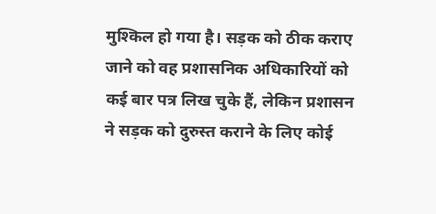मुश्किल हो गया है। सड़क को ठीक कराए जाने को वह प्रशासनिक अधिकारियों को कई बार पत्र लिख चुके हैं, लेकिन प्रशासन ने सड़क को दुरुस्त कराने के लिए कोई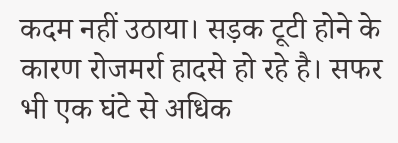कदम नहीं उठाया। सड़क टूटी होने के कारण रोजमर्रा हादसे हो रहे है। सफर भी एक घंटे से अधिक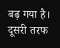बढ़ गया है। दूसरी तरफ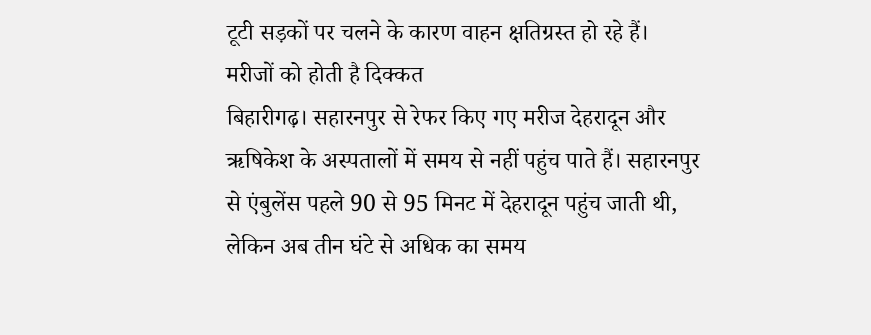टूटी सड़कों पर चलने के कारण वाहन क्षतिग्रस्त हो रहे हैं।
मरीजों को होती है दिक्कत
बिहारीगढ़। सहारनपुर से रेफर किए गए मरीज देहरादून और ऋषिकेश के अस्पतालों में समय से नहीं पहुंच पाते हैं। सहारनपुर से एंबुलेंस पहले 90 से 95 मिनट में देहरादून पहुंच जाती थी, लेकिन अब तीन घंटे से अधिक का समय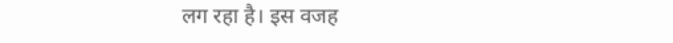लग रहा है। इस वजह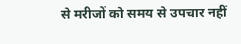से मरीजों को समय से उपचार नहीं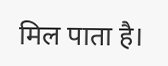मिल पाता है।